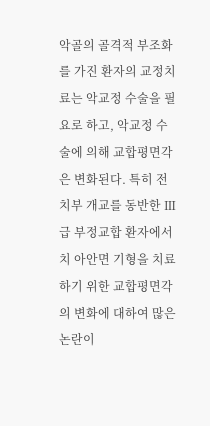악골의 골격적 부조화를 가진 환자의 교정치료는 악교정 수술을 필요로 하고, 악교정 수 술에 의해 교합평면각은 변화된다. 특히 전치부 개교를 동반한 Ⅲ급 부정교합 환자에서 치 아안면 기형을 치료하기 위한 교합평면각의 변화에 대하여 많은 논란이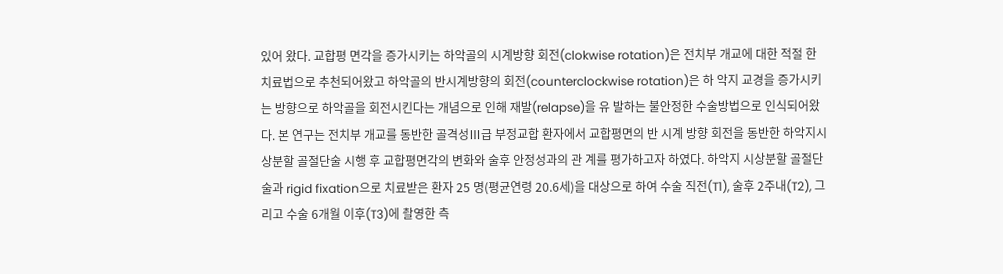있어 왔다. 교합평 면각을 증가시키는 하악골의 시계방향 회전(clokwise rotation)은 전치부 개교에 대한 적절 한 치료법으로 추천되어왔고 하악골의 반시계방향의 회전(counterclockwise rotation)은 하 악지 교경을 증가시키는 방향으로 하악골을 회전시킨다는 개념으로 인해 재발(relapse)을 유 발하는 불안정한 수술방법으로 인식되어왔다. 본 연구는 전치부 개교를 동반한 골격성Ⅲ급 부정교합 환자에서 교합평면의 반 시계 방향 회전을 동반한 하악지시상분할 골절단술 시행 후 교합평면각의 변화와 술후 안정성과의 관 계를 평가하고자 하였다. 하악지 시상분할 골절단술과 rigid fixation으로 치료받은 환자 25 명(평균연령 20.6세)을 대상으로 하여 수술 직전(T1), 술후 2주내(T2), 그리고 수술 6개월 이후(T3)에 촬영한 측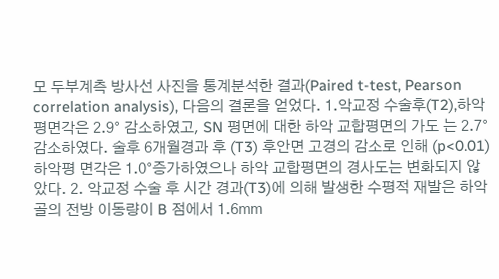모 두부계측 방사선 사진을 통계분석한 결과(Paired t-test, Pearson correlation analysis), 다음의 결론을 얻었다. 1.악교정 수술후(T2),하악평면각은 2.9° 감소하였고, SN 평면에 대한 하악 교합평면의 가도 는 2.7°감소하였다. 술후 6개월경과 후 (T3) 후안면 고경의 감소로 인해 (p<0.01) 하악평 면각은 1.0°증가하였으나 하악 교합평면의 경사도는 변화되지 않았다. 2. 악교정 수술 후 시간 경과(T3)에 의해 발생한 수평적 재발은 하악골의 전방 이동량이 B 점에서 1.6㎜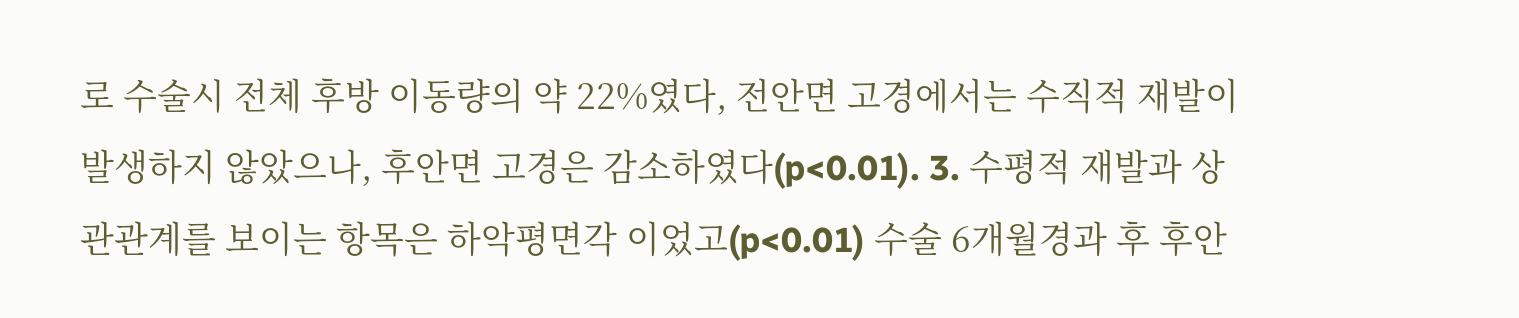로 수술시 전체 후방 이동량의 약 22%였다, 전안면 고경에서는 수직적 재발이 발생하지 않았으나, 후안면 고경은 감소하였다(p<0.01). 3. 수평적 재발과 상관관계를 보이는 항목은 하악평면각 이었고(p<0.01) 수술 6개월경과 후 후안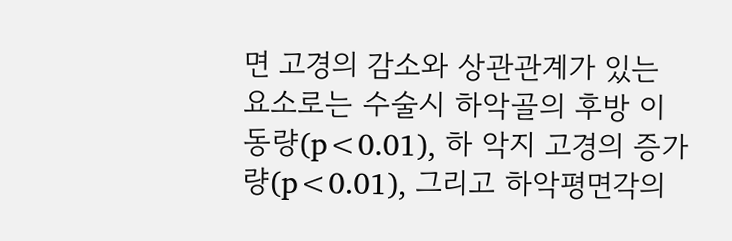면 고경의 감소와 상관관계가 있는 요소로는 수술시 하악골의 후방 이동량(p<0.01), 하 악지 고경의 증가량(p<0.01), 그리고 하악평면각의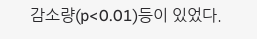감소량(p<0.01)등이 있었다.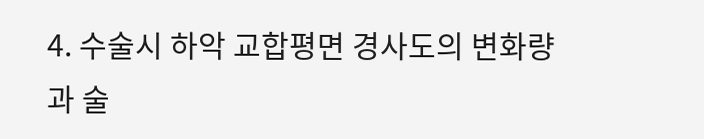4. 수술시 하악 교합평면 경사도의 변화량과 술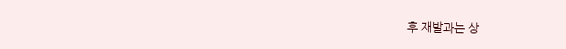후 재발과는 상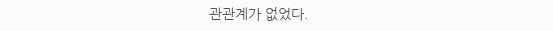관관계가 없었다.